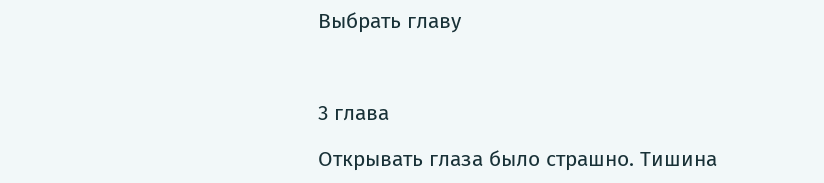Выбрать главу



3 глава

Открывать глаза было страшно. Тишина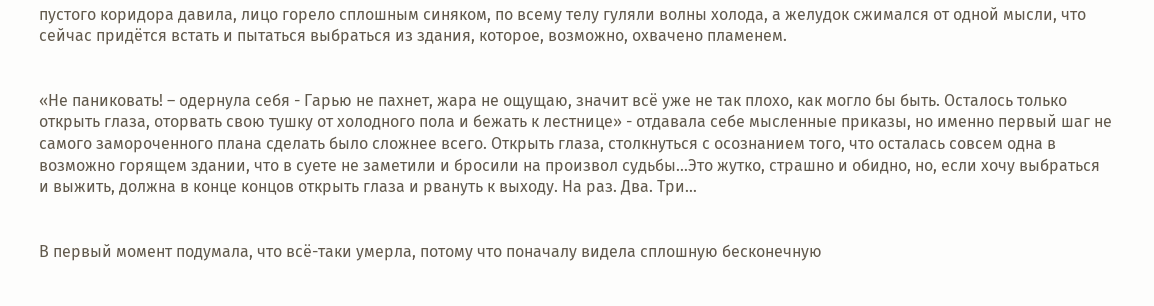пустого коридора давила, лицо горело сплошным синяком, по всему телу гуляли волны холода, а желудок сжимался от одной мысли, что сейчас придётся встать и пытаться выбраться из здания, которое, возможно, охвачено пламенем.


«Не паниковать! – одернула себя - Гарью не пахнет, жара не ощущаю, значит всё уже не так плохо, как могло бы быть. Осталось только открыть глаза, оторвать свою тушку от холодного пола и бежать к лестнице» - отдавала себе мысленные приказы, но именно первый шаг не самого замороченного плана сделать было сложнее всего. Открыть глаза, столкнуться с осознанием того, что осталась совсем одна в возможно горящем здании, что в суете не заметили и бросили на произвол судьбы…Это жутко, страшно и обидно, но, если хочу выбраться и выжить, должна в конце концов открыть глаза и рвануть к выходу. На раз. Два. Три…


В первый момент подумала, что всё-таки умерла, потому что поначалу видела сплошную бесконечную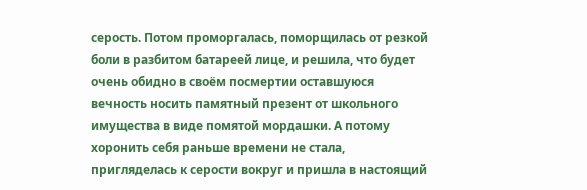серость. Потом проморгалась, поморщилась от резкой боли в разбитом батареей лице, и решила, что будет очень обидно в своём посмертии оставшуюся вечность носить памятный презент от школьного имущества в виде помятой мордашки. А потому хоронить себя раньше времени не стала, пригляделась к серости вокруг и пришла в настоящий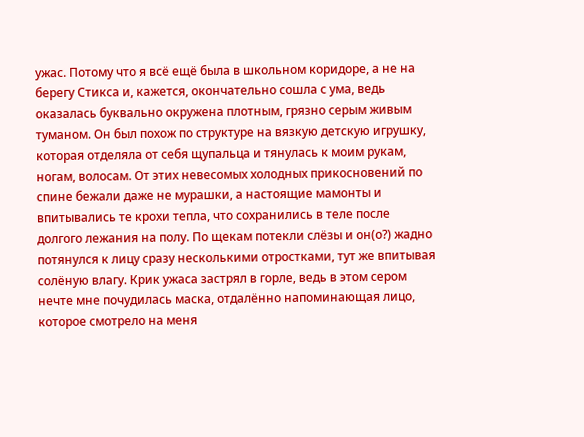ужас. Потому что я всё ещё была в школьном коридоре, а не на берегу Стикса и, кажется, окончательно сошла с ума, ведь оказалась буквально окружена плотным, грязно серым живым туманом. Он был похож по структуре на вязкую детскую игрушку, которая отделяла от себя щупальца и тянулась к моим рукам, ногам, волосам. От этих невесомых холодных прикосновений по спине бежали даже не мурашки, а настоящие мамонты и впитывались те крохи тепла, что сохранились в теле после долгого лежания на полу. По щекам потекли слёзы и он(о?) жадно потянулся к лицу сразу несколькими отростками, тут же впитывая солёную влагу. Крик ужаса застрял в горле, ведь в этом сером нечте мне почудилась маска, отдалённо напоминающая лицо, которое смотрело на меня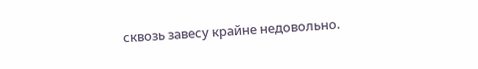сквозь завесу крайне недовольно.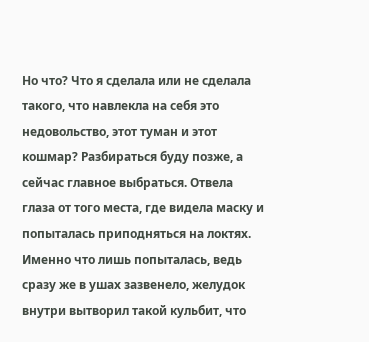Но что? Что я сделала или не сделала такого, что навлекла на себя это недовольство, этот туман и этот кошмар? Разбираться буду позже, а сейчас главное выбраться. Отвела глаза от того места, где видела маску и попыталась приподняться на локтях. Именно что лишь попыталась, ведь сразу же в ушах зазвенело, желудок внутри вытворил такой кульбит, что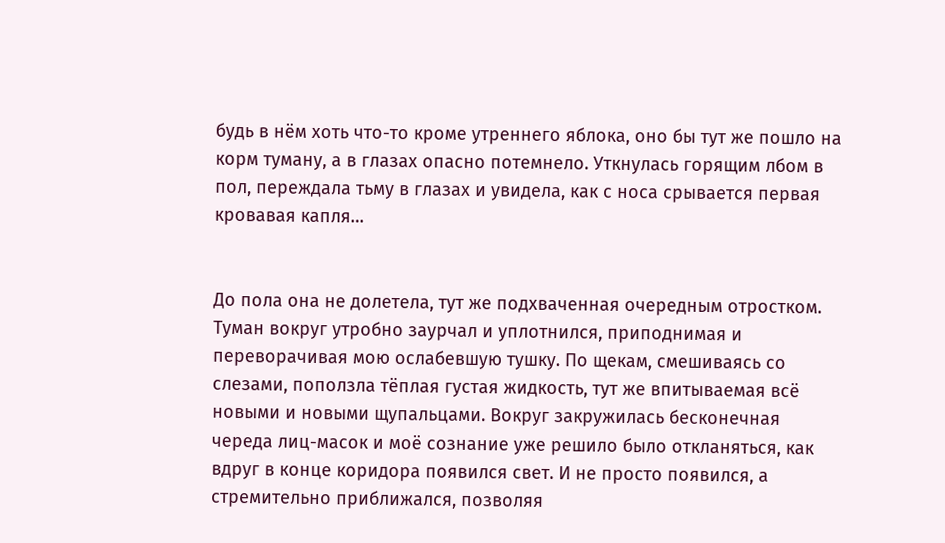будь в нём хоть что-то кроме утреннего яблока, оно бы тут же пошло на корм туману, а в глазах опасно потемнело. Уткнулась горящим лбом в пол, переждала тьму в глазах и увидела, как с носа срывается первая кровавая капля…


До пола она не долетела, тут же подхваченная очередным отростком. Туман вокруг утробно заурчал и уплотнился, приподнимая и переворачивая мою ослабевшую тушку. По щекам, смешиваясь со слезами, поползла тёплая густая жидкость, тут же впитываемая всё новыми и новыми щупальцами. Вокруг закружилась бесконечная череда лиц-масок и моё сознание уже решило было откланяться, как вдруг в конце коридора появился свет. И не просто появился, а стремительно приближался, позволяя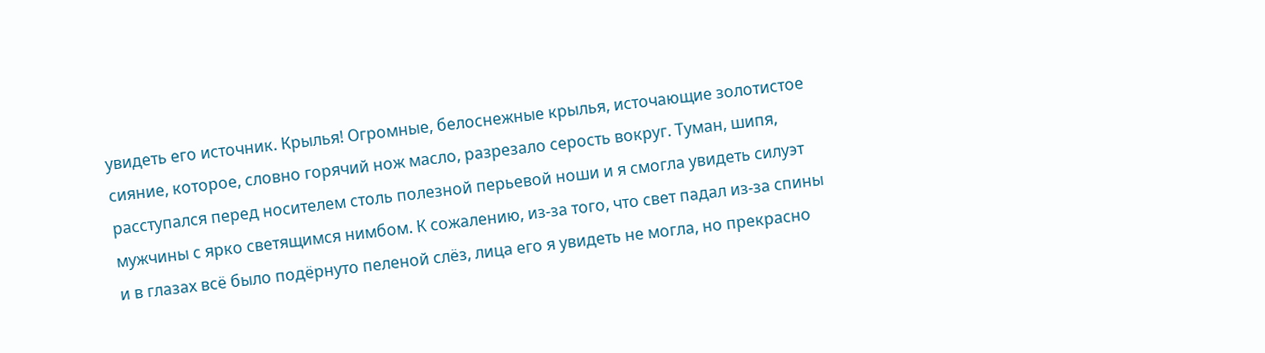увидеть его источник. Крылья! Огромные, белоснежные крылья, источающие золотистое сияние, которое, словно горячий нож масло, разрезало серость вокруг. Туман, шипя, расступался перед носителем столь полезной перьевой ноши и я смогла увидеть силуэт мужчины с ярко светящимся нимбом. К сожалению, из-за того, что свет падал из-за спины и в глазах всё было подёрнуто пеленой слёз, лица его я увидеть не могла, но прекрасно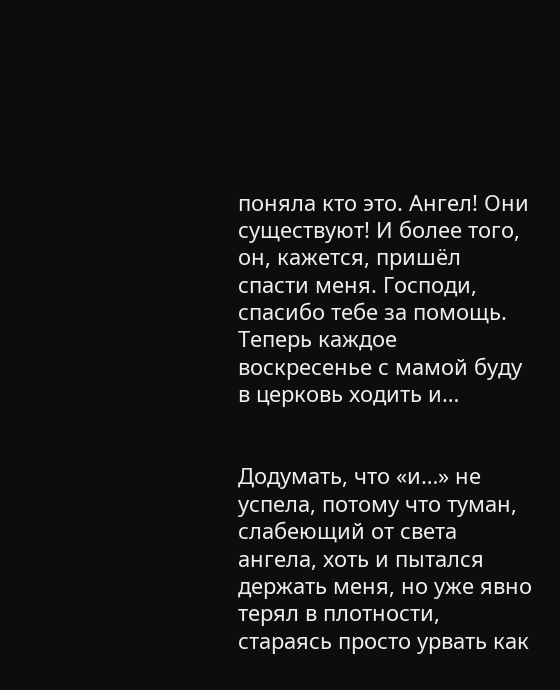поняла кто это. Ангел! Они существуют! И более того, он, кажется, пришёл спасти меня. Господи, спасибо тебе за помощь. Теперь каждое воскресенье с мамой буду в церковь ходить и…


Додумать, что «и…» не успела, потому что туман, слабеющий от света ангела, хоть и пытался держать меня, но уже явно терял в плотности, стараясь просто урвать как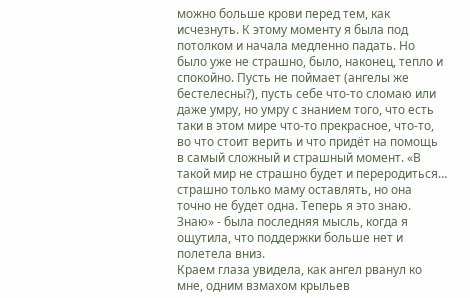можно больше крови перед тем, как исчезнуть. К этому моменту я была под потолком и начала медленно падать. Но было уже не страшно, было, наконец, тепло и спокойно. Пусть не поймает (ангелы же бестелесны?), пусть себе что-то сломаю или даже умру, но умру с знанием того, что есть таки в этом мире что-то прекрасное, что-то, во что стоит верить и что придёт на помощь в самый сложный и страшный момент. «В такой мир не страшно будет и переродиться… страшно только маму оставлять, но она точно не будет одна. Теперь я это знаю. Знаю» - была последняя мысль, когда я ощутила, что поддержки больше нет и полетела вниз.
Краем глаза увидела, как ангел рванул ко мне, одним взмахом крыльев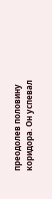преодолев половину коридора. Он успевал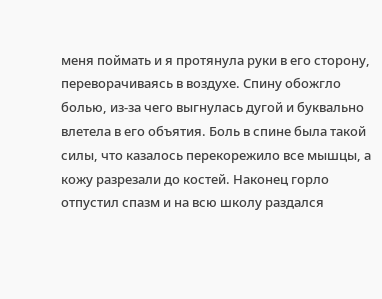меня поймать и я протянула руки в его сторону, переворачиваясь в воздухе. Спину обожгло болью, из-за чего выгнулась дугой и буквально влетела в его объятия. Боль в спине была такой силы, что казалось перекорежило все мышцы, а кожу разрезали до костей. Наконец горло отпустил спазм и на всю школу раздался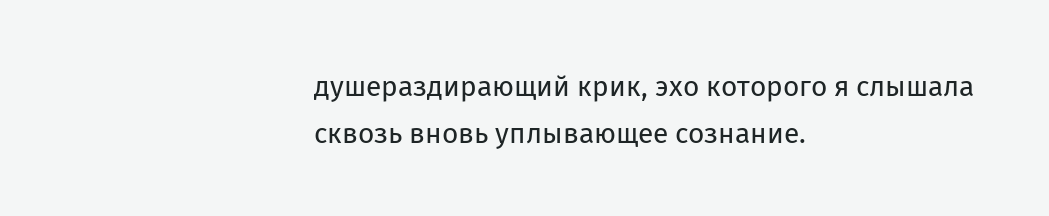душераздирающий крик, эхо которого я слышала сквозь вновь уплывающее сознание.